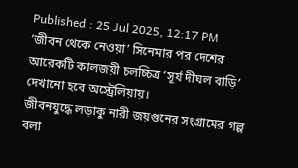Published : 25 Jul 2025, 12:17 PM
‘জীবন থেকে নেওয়া’ সিনেমার পর দেশের আরেকটি কালজয়ী চলচ্চিত্র ‘সূর্য দীঘল বাড়ি’ দেখানো হবে অস্ট্রেলিয়ায়।
জীবনযুদ্ধে লড়াকু নারী জয়গুনের সংগ্রামের গল্প বলা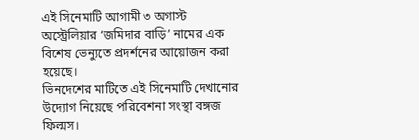এই সিনেমাটি আগামী ৩ অগাস্ট অস্ট্রেলিয়ার ‘জমিদার বাড়ি’ নামের এক বিশেষ ভেন্যুতে প্রদর্শনের আয়োজন করা হয়েছে।
ভিনদেশের মাটিতে এই সিনেমাটি দেখানোর উদ্যোগ নিয়েছে পরিবেশনা সংস্থা বঙ্গজ ফিল্মস।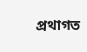প্রথাগত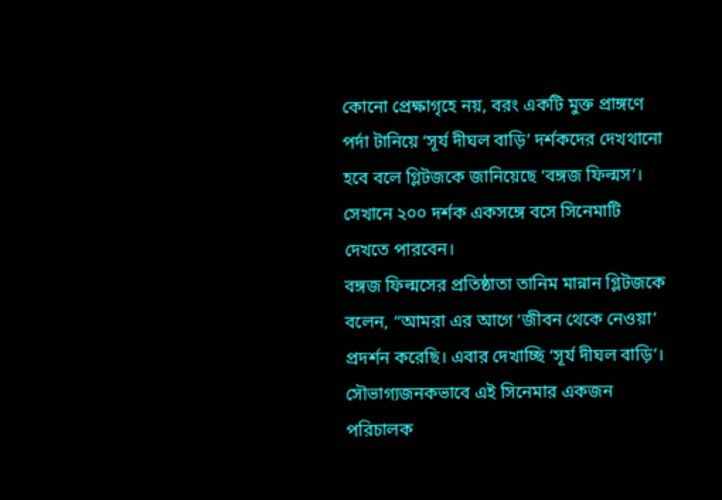কোনো প্রেক্ষাগৃহে নয়, বরং একটি মুক্ত প্রাঙ্গণে পর্দা টানিয়ে ‘সূর্য দীঘল বাড়ি’ দর্শকদের দেখথানো হবে বলে গ্লিটজকে জানিয়েছে ‘বঙ্গজ ফিল্মস’। সেখানে ২০০ দর্শক একসঙ্গে বসে সিনেমাটি দেখতে পারবেন।
বঙ্গজ ফিল্মসের প্রতিষ্ঠাতা তানিম মান্নান গ্লিটজকে বলেন, “আমরা এর আগে ‘জীবন থেকে নেওয়া’ প্রদর্শন করেছি। এবার দেখাচ্ছি ‘সূর্য দীঘল বাড়ি’। সৌভাগ্যজনকভাবে এই সিনেমার একজন পরিচালক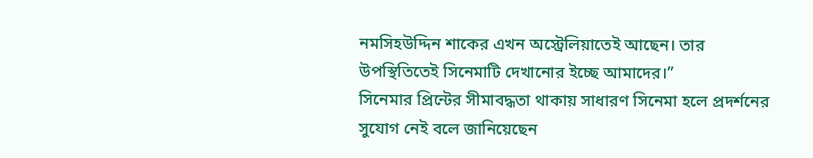নমসিহউদ্দিন শাকের এখন অস্ট্রেলিয়াতেই আছেন। তার উপস্থিতিতেই সিনেমাটি দেখানোর ইচ্ছে আমাদের।”
সিনেমার প্রিন্টের সীমাবদ্ধতা থাকায় সাধারণ সিনেমা হলে প্রদর্শনের সুযোগ নেই বলে জানিয়েছেন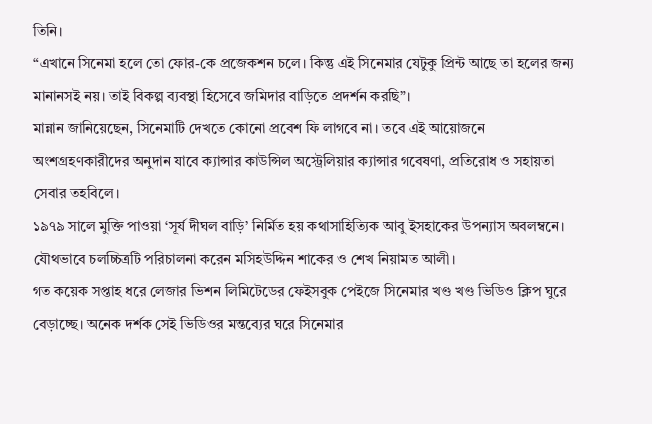তিনি।
“এখানে সিনেমা হলে তো ফোর-কে প্রজেকশন চলে। কিন্তু এই সিনেমার যেটুকু প্রিন্ট আছে তা হলের জন্য মানানসই নয়। তাই বিকল্প ব্যবস্থা হিসেবে জমিদার বাড়িতে প্রদর্শন করছি”।
মান্নান জানিয়েছেন, সিনেমাটি দেখতে কোনো প্রবেশ ফি লাগবে না। তবে এই আয়োজনে অংশগ্রহণকারীদের অনুদান যাবে ক্যান্সার কাউন্সিল অস্ট্রেলিয়ার ক্যান্সার গবেষণা, প্রতিরোধ ও সহায়তা সেবার তহবিলে।
১৯৭৯ সালে মুক্তি পাওয়া ‘সূর্য দীঘল বাড়ি’ নির্মিত হয় কথাসাহিত্যিক আবু ইসহাকের উপন্যাস অবলম্বনে। যৌথভাবে চলচ্চিত্রটি পরিচালনা করেন মসিহউদ্দিন শাকের ও শেখ নিয়ামত আলী।
গত কয়েক সপ্তাহ ধরে লেজার ভিশন লিমিটেডের ফেইসবুক পেইজে সিনেমার খণ্ড খণ্ড ভিডিও ক্লিপ ঘুরে বেড়াচ্ছে। অনেক দর্শক সেই ভিডিওর মন্তব্যের ঘরে সিনেমার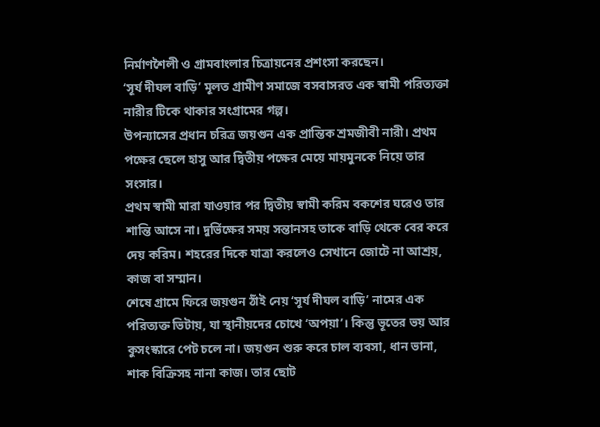নির্মাণশৈলী ও গ্রামবাংলার চিত্রায়নের প্রশংসা করছেন।
‘সূর্য দীঘল বাড়ি’ মূলত গ্রামীণ সমাজে বসবাসরত এক স্বামী পরিত্যক্তা নারীর টিকে থাকার সংগ্রামের গল্প।
উপন্যাসের প্রধান চরিত্র জয়গুন এক প্রান্তিক শ্রমজীবী নারী। প্রথম পক্ষের ছেলে হাসু আর দ্বিতীয় পক্ষের মেয়ে মায়মুনকে নিয়ে তার সংসার।
প্রথম স্বামী মারা যাওয়ার পর দ্বিতীয় স্বামী করিম বকশের ঘরেও তার শান্তি আসে না। দুর্ভিক্ষের সময় সন্তানসহ তাকে বাড়ি থেকে বের করে দেয় করিম। শহরের দিকে যাত্রা করলেও সেখানে জোটে না আশ্রয়, কাজ বা সম্মান।
শেষে গ্রামে ফিরে জয়গুন ঠাঁই নেয় ‘সূর্য দীঘল বাড়ি’ নামের এক পরিত্যক্ত ভিটায়, যা স্থানীয়দের চোখে ‘অপয়া’। কিন্তু ভূতের ভয় আর কুসংস্কারে পেট চলে না। জয়গুন শুরু করে চাল ব্যবসা, ধান ভানা, শাক বিক্রিসহ নানা কাজ। তার ছোট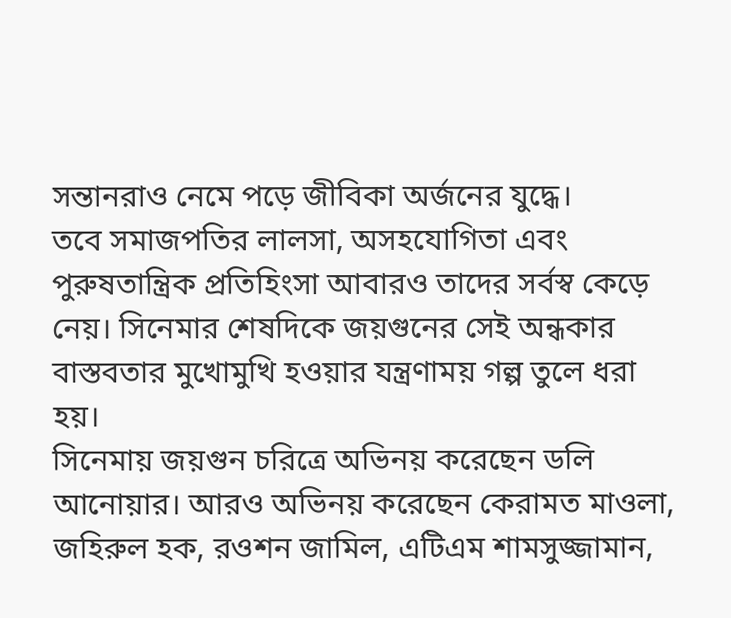সন্তানরাও নেমে পড়ে জীবিকা অর্জনের যুদ্ধে।
তবে সমাজপতির লালসা, অসহযোগিতা এবং পুরুষতান্ত্রিক প্রতিহিংসা আবারও তাদের সর্বস্ব কেড়ে নেয়। সিনেমার শেষদিকে জয়গুনের সেই অন্ধকার বাস্তবতার মুখোমুখি হওয়ার যন্ত্রণাময় গল্প তুলে ধরা হয়।
সিনেমায় জয়গুন চরিত্রে অভিনয় করেছেন ডলি আনোয়ার। আরও অভিনয় করেছেন কেরামত মাওলা, জহিরুল হক, রওশন জামিল, এটিএম শামসুজ্জামান,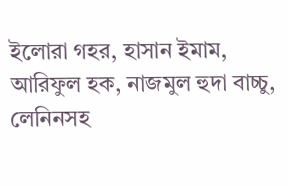ইলোরা গহর, হাসান ইমাম, আরিফুল হক, নাজমুল হুদা বাচ্চু, লেনিনসহ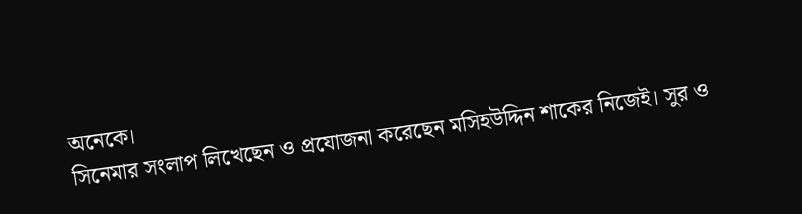অনেকে।
সিনেমার সংলাপ লিখেছেন ও প্রযোজনা করেছেন মসিহউদ্দিন শাকের নিজেই। সুর ও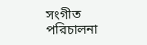সংগীত পরিচালনা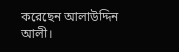করেছেন আলাউদ্দিন আলী।